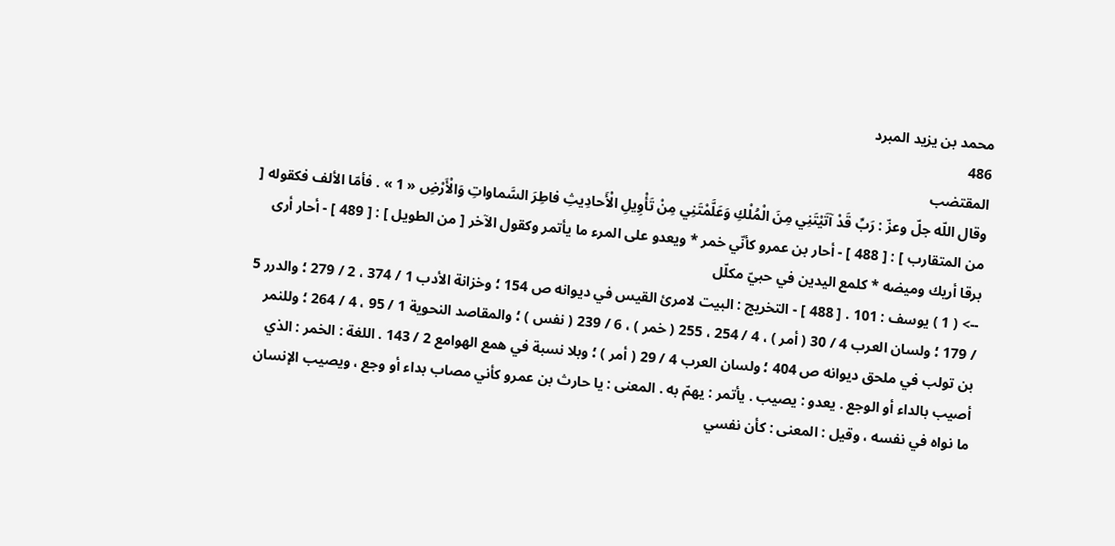محمد بن يزيد المبرد
486
المقتضب
وقال اللّه جلّ وعزّ : رَبِّ قَدْ آتَيْتَنِي مِنَ الْمُلْكِ وَعَلَّمْتَنِي مِنْ تَأْوِيلِ الْأَحادِيثِ فاطِرَ السَّماواتِ وَالْأَرْضِ « 1 » . فأمّا الألف فكقوله [ من المتقارب ] : [ 488 ] - أحار بن عمرو كأنّي خمر * ويعدو على المرء ما يأتمر وكقول الآخر [ من الطويل ] : [ 489 ] - أحار أرى برقا أريك وميضه * كلمع اليدين في حبيّ مكلّل
--> ( 1 ) يوسف : 101 . [ 488 ] - التخريج : البيت لامرئ القيس في ديوانه ص 154 ؛ وخزانة الأدب 1 / 374 ، 2 / 279 ؛ والدرر 5 / 179 ؛ ولسان العرب 4 / 30 ( أمر ) ، 4 / 254 ، 255 ( خمر ) ، 6 / 239 ( نفس ) ؛ والمقاصد النحوية 1 / 95 ، 4 / 264 ؛ وللنمر بن تولب في ملحق ديوانه ص 404 ؛ ولسان العرب 4 / 29 ( أمر ) ؛ وبلا نسبة في همع الهوامع 2 / 143 . اللغة : الخمر : الذي أصيب بالداء أو الوجع . يعدو : يصيب . يأتمر : يهمّ به . المعنى : يا حارث بن عمرو كأني مصاب بداء أو وجع ، ويصيب الإنسان ما نواه في نفسه ، وقيل : المعنى : كأن نفسي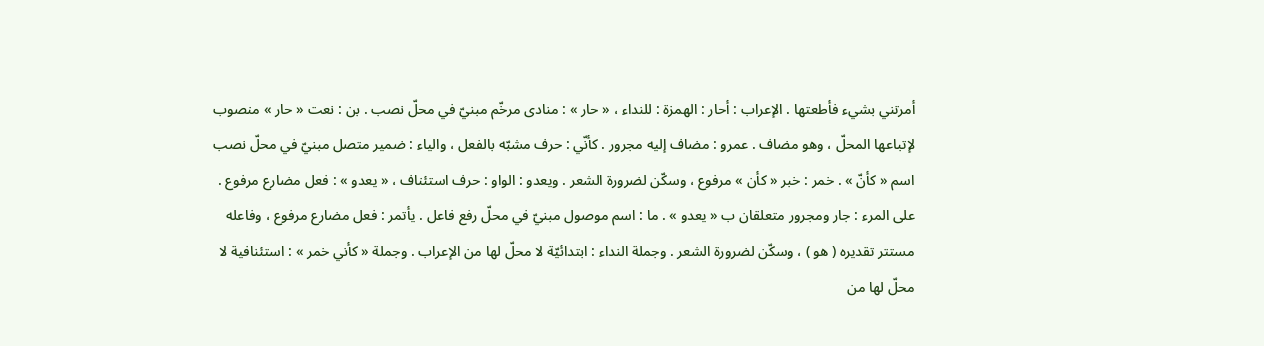أمرتني بشيء فأطعتها . الإعراب : أحار : الهمزة : للنداء ، « حار » : منادى مرخّم مبنيّ في محلّ نصب . بن : نعت « حار » منصوب لإتباعها المحلّ ، وهو مضاف . عمرو : مضاف إليه مجرور . كأنّي : حرف مشبّه بالفعل ، والياء : ضمير متصل مبنيّ في محلّ نصب اسم « كأنّ » . خمر : خبر « كأن » مرفوع ، وسكّن لضرورة الشعر . ويعدو : الواو : حرف استئناف ، « يعدو » : فعل مضارع مرفوع . على المرء : جار ومجرور متعلقان ب « يعدو » . ما : اسم موصول مبنيّ في محلّ رفع فاعل . يأتمر : فعل مضارع مرفوع ، وفاعله مستتر تقديره ( هو ) ، وسكّن لضرورة الشعر . وجملة النداء : ابتدائيّة لا محلّ لها من الإعراب . وجملة « كأني خمر » : استئنافية لا محلّ لها من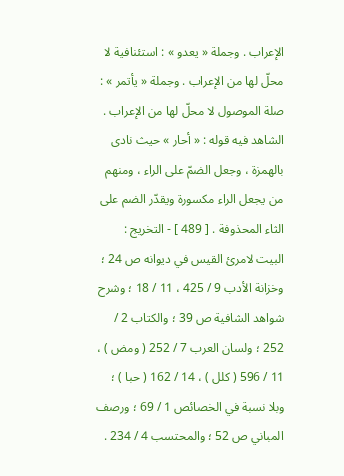الإعراب . وجملة « يعدو » : استئنافية لا محلّ لها من الإعراب . وجملة « يأتمر » : صلة الموصول لا محلّ لها من الإعراب . الشاهد فيه قوله : « أحار » حيث نادى بالهمزة ، وجعل الضمّ على الراء ، ومنهم من يجعل الراء مكسورة ويقدّر الضم على الثاء المحذوفة . [ 489 ] - التخريج : البيت لامرئ القيس في ديوانه ص 24 ؛ وخزانة الأدب 9 / 425 ، 11 / 18 ؛ وشرح شواهد الشافية ص 39 ؛ والكتاب 2 / 252 ؛ ولسان العرب 7 / 252 ( ومض ) ، 11 / 596 ( كلل ) ، 14 / 162 ( حبا ) ؛ وبلا نسبة في الخصائص 1 / 69 ؛ ورصف المباني ص 52 ؛ والمحتسب 4 / 234 .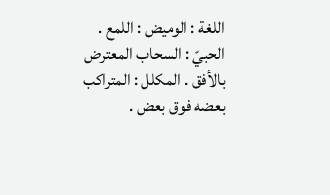اللغة : الوميض : اللمع . الحبيّ : السحاب المعترض بالأفق . المكلل : المتراكب بعضه فوق بعض .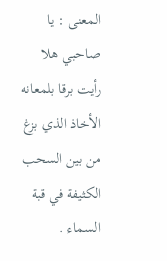المعنى : يا صاحبي هلا رأيت برقا بلمعانه الأخاذ الذي بزغ من بين السحب الكثيفة في قبة السماء .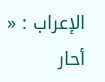الإعراب : « أحار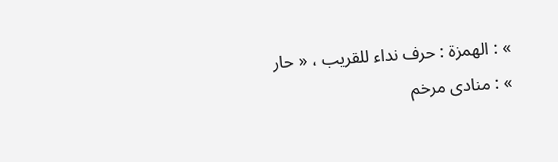» : الهمزة : حرف نداء للقريب ، « حار » : منادى مرخم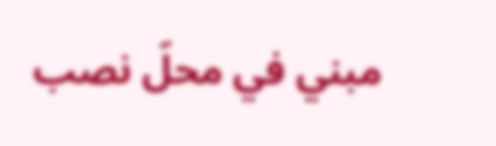مبني في محلّ نصب